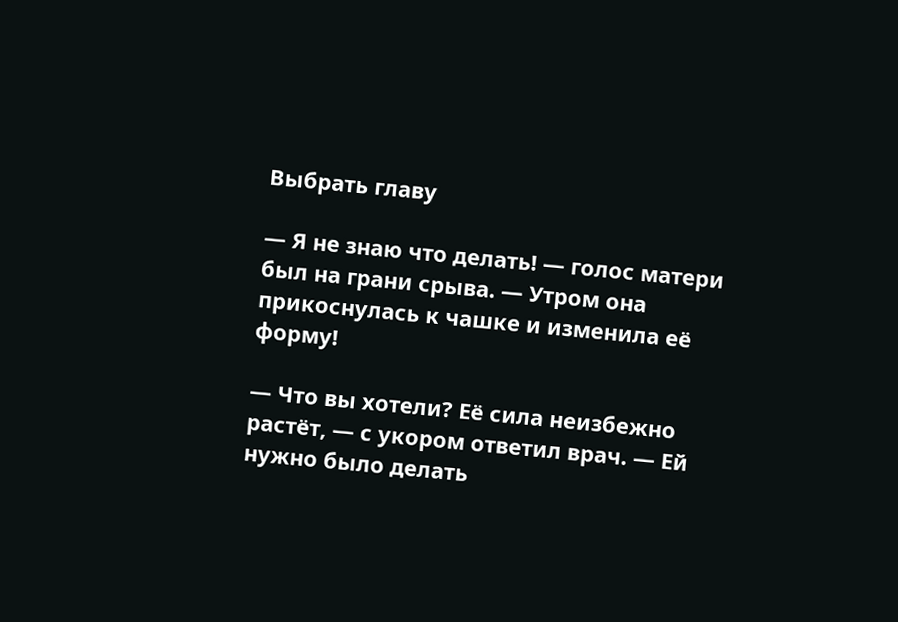Выбрать главу

— Я не знаю что делать! — голос матери был на грани срыва. — Утром она прикоснулась к чашке и изменила её форму!

— Что вы хотели? Её сила неизбежно растёт, — с укором ответил врач. — Ей нужно было делать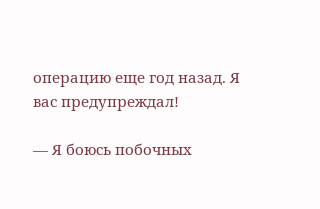операцию еще год назад. Я вас предупреждал!

— Я боюсь побочных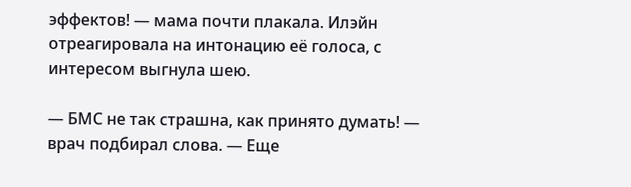эффектов! — мама почти плакала. Илэйн отреагировала на интонацию её голоса, с интересом выгнула шею.

— БМС не так страшна, как принято думать! — врач подбирал слова. — Еще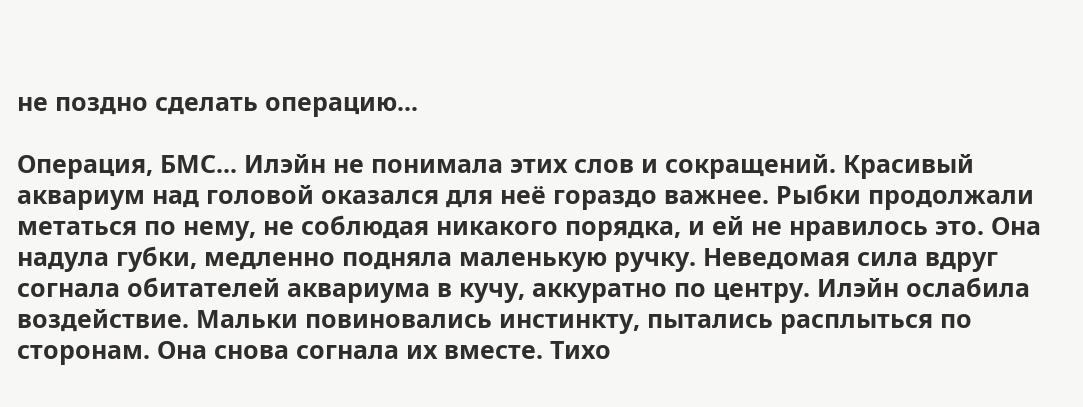не поздно сделать операцию...

Операция, БМС... Илэйн не понимала этих слов и сокращений. Красивый аквариум над головой оказался для неё гораздо важнее. Рыбки продолжали метаться по нему, не соблюдая никакого порядка, и ей не нравилось это. Она надула губки, медленно подняла маленькую ручку. Неведомая сила вдруг согнала обитателей аквариума в кучу, аккуратно по центру. Илэйн ослабила воздействие. Мальки повиновались инстинкту, пытались расплыться по сторонам. Она снова согнала их вместе. Тихо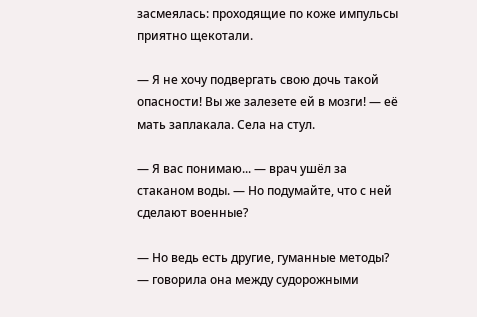засмеялась: проходящие по коже импульсы приятно щекотали.

— Я не хочу подвергать свою дочь такой опасности! Вы же залезете ей в мозги! — её мать заплакала. Села на стул.

— Я вас понимаю... — врач ушёл за стаканом воды. — Но подумайте, что с ней сделают военные?

— Но ведь есть другие, гуманные методы? — говорила она между судорожными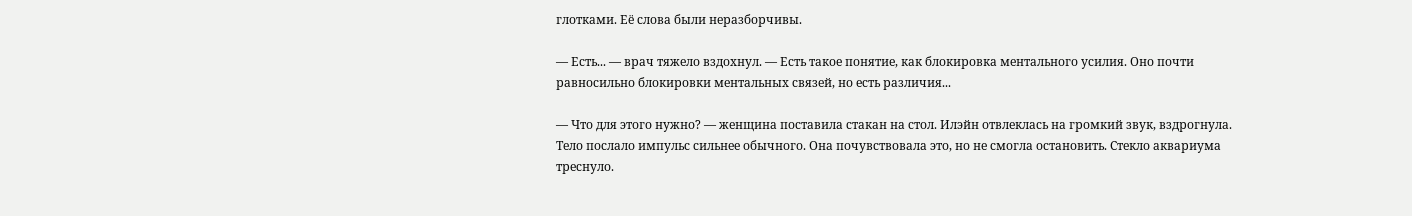глотками. Её слова были неразборчивы.

— Есть... — врач тяжело вздохнул. — Есть такое понятие, как блокировка ментального усилия. Оно почти равносильно блокировки ментальных связей, но есть различия...

— Что для этого нужно? — женщина поставила стакан на стол. Илэйн отвлеклась на громкий звук, вздрогнула. Тело послало импульс сильнее обычного. Она почувствовала это, но не смогла остановить. Стекло аквариума треснуло.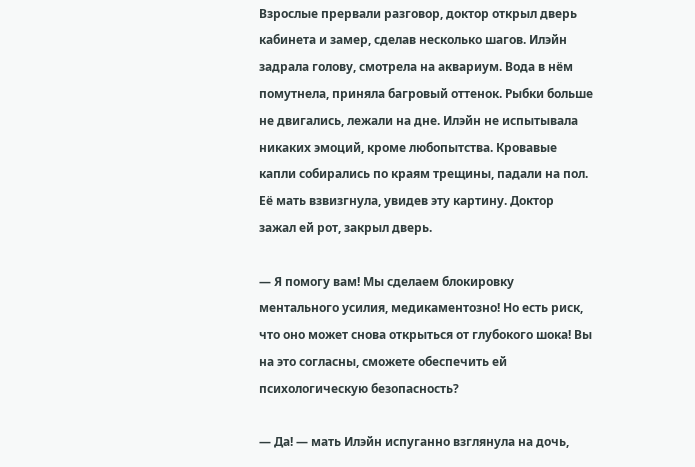Взрослые прервали разговор, доктор открыл дверь кабинета и замер, сделав несколько шагов. Илэйн задрала голову, смотрела на аквариум. Вода в нём помутнела, приняла багровый оттенок. Рыбки больше не двигались, лежали на дне. Илэйн не испытывала никаких эмоций, кроме любопытства. Кровавые капли собирались по краям трещины, падали на пол. Её мать взвизгнула, увидев эту картину. Доктор зажал ей рот, закрыл дверь.

— Я помогу вам! Мы сделаем блокировку ментального усилия, медикаментозно! Но есть риск, что оно может снова открыться от глубокого шока! Вы на это согласны, сможете обеспечить ей психологическую безопасность?

— Да! — мать Илэйн испуганно взглянула на дочь,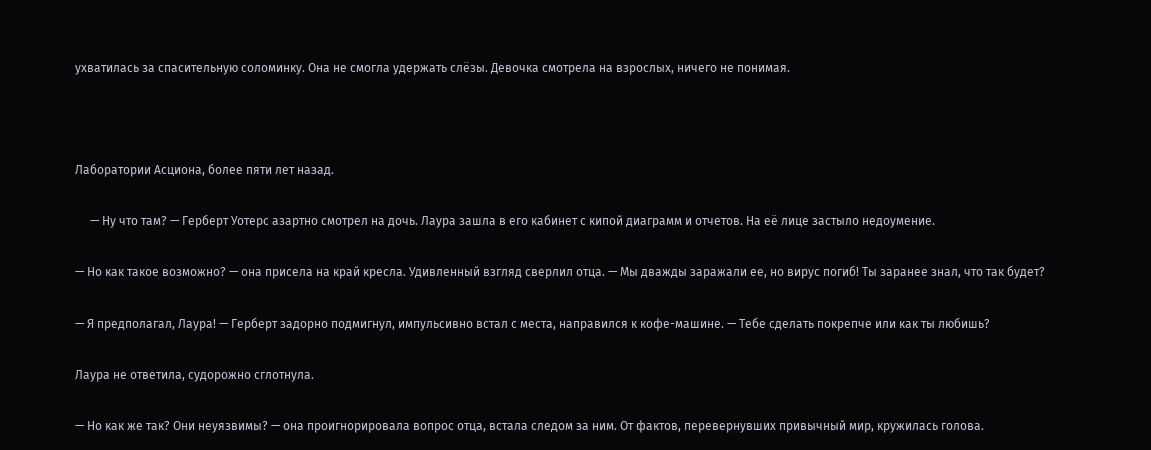ухватилась за спасительную соломинку. Она не смогла удержать слёзы. Девочка смотрела на взрослых, ничего не понимая.



Лаборатории Асциона, более пяти лет назад.

     — Ну что там? — Герберт Уотерс азартно смотрел на дочь. Лаура зашла в его кабинет с кипой диаграмм и отчетов. На её лице застыло недоумение.

— Но как такое возможно? — она присела на край кресла. Удивленный взгляд сверлил отца. — Мы дважды заражали ее, но вирус погиб! Ты заранее знал, что так будет?

— Я предполагал, Лаура! — Герберт задорно подмигнул, импульсивно встал с места, направился к кофе-машине. — Тебе сделать покрепче или как ты любишь?

Лаура не ответила, судорожно сглотнула.

— Но как же так? Они неуязвимы? — она проигнорировала вопрос отца, встала следом за ним. От фактов, перевернувших привычный мир, кружилась голова.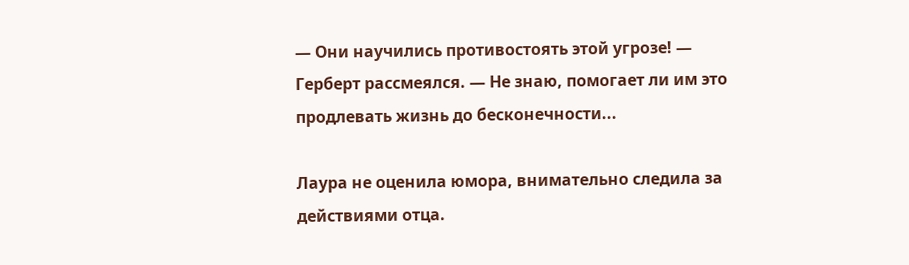— Они научились противостоять этой угрозе! — Герберт рассмеялся. — Не знаю, помогает ли им это продлевать жизнь до бесконечности...

Лаура не оценила юмора, внимательно следила за действиями отца.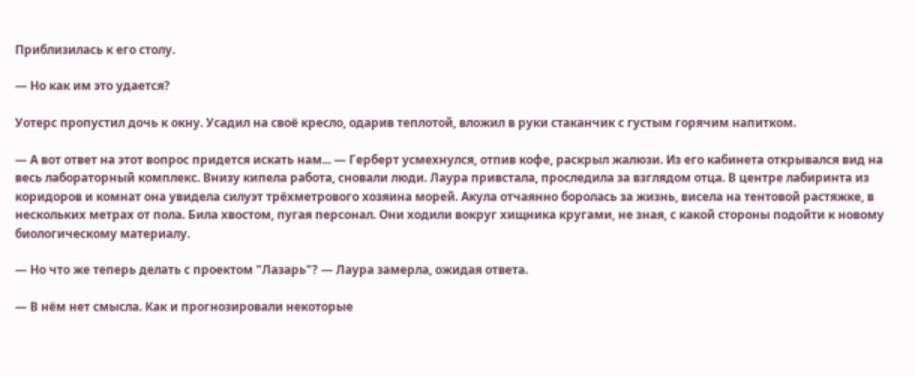Приблизилась к его столу.

— Но как им это удается?

Уотерс пропустил дочь к окну. Усадил на своё кресло, одарив теплотой, вложил в руки стаканчик с густым горячим напитком.

— А вот ответ на этот вопрос придется искать нам... — Герберт усмехнулся, отпив кофе, раскрыл жалюзи. Из его кабинета открывался вид на весь лабораторный комплекс. Внизу кипела работа, сновали люди. Лаура привстала, проследила за взглядом отца. В центре лабиринта из коридоров и комнат она увидела силуэт трёхметрового хозяина морей. Акула отчаянно боролась за жизнь, висела на тентовой растяжке, в нескольких метрах от пола. Била хвостом, пугая персонал. Они ходили вокруг хищника кругами, не зная, с какой стороны подойти к новому биологическому материалу.

— Но что же теперь делать с проектом "Лазарь"? — Лаура замерла, ожидая ответа.

— В нём нет смысла. Как и прогнозировали некоторые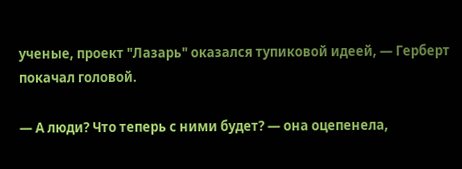ученые, проект "Лазарь" оказался тупиковой идеей, — Герберт покачал головой.

— А люди? Что теперь с ними будет? — она оцепенела,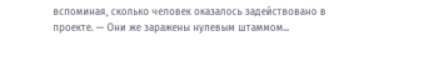вспоминая, сколько человек оказалось задействовано в проекте. — Они же заражены нулевым штаммом...